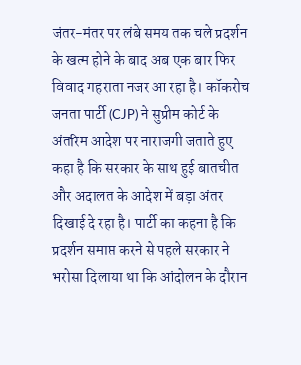जंतर-मंतर पर लंबे समय तक चले प्रदर्शन के खत्म होने के बाद अब एक बार फिर विवाद गहराता नजर आ रहा है। कॉकरोच जनता पार्टी (CJP) ने सुप्रीम कोर्ट के अंतरिम आदेश पर नाराजगी जताते हुए कहा है कि सरकार के साथ हुई बातचीत और अदालत के आदेश में बड़ा अंतर दिखाई दे रहा है। पार्टी का कहना है कि प्रदर्शन समाप्त करने से पहले सरकार ने भरोसा दिलाया था कि आंदोलन के दौरान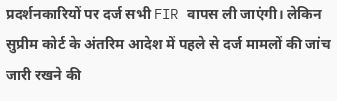प्रदर्शनकारियों पर दर्ज सभी FIR वापस ली जाएंगी। लेकिन सुप्रीम कोर्ट के अंतरिम आदेश में पहले से दर्ज मामलों की जांच जारी रखने की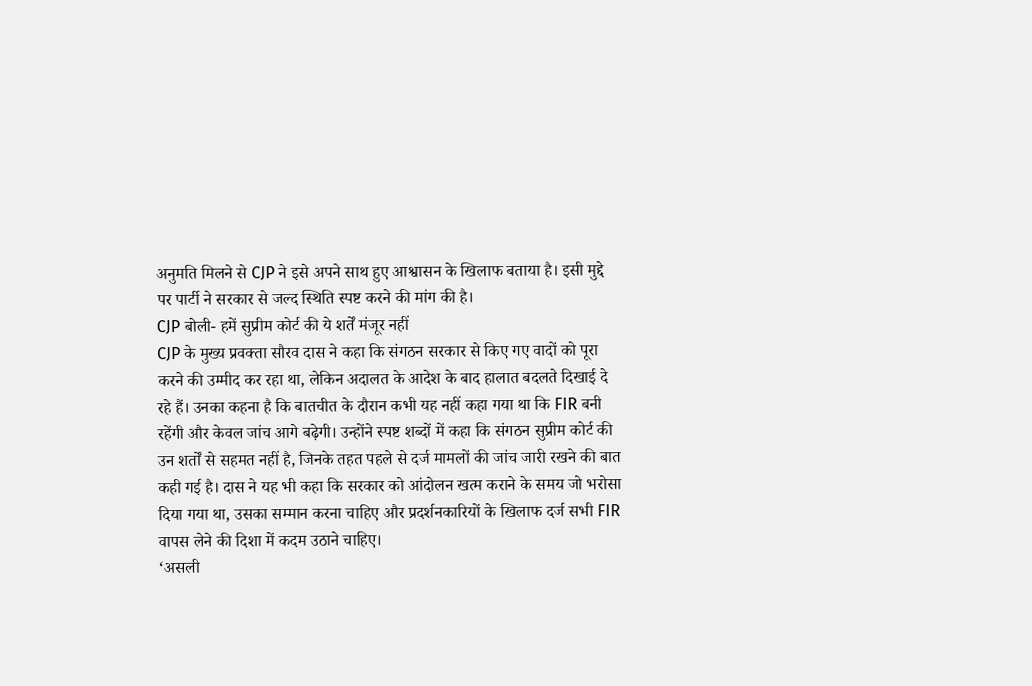अनुमति मिलने से CJP ने इसे अपने साथ हुए आश्वासन के खिलाफ बताया है। इसी मुद्दे पर पार्टी ने सरकार से जल्द स्थिति स्पष्ट करने की मांग की है।
CJP बोली- हमें सुप्रीम कोर्ट की ये शर्तें मंजूर नहीं
CJP के मुख्य प्रवक्ता सौरव दास ने कहा कि संगठन सरकार से किए गए वादों को पूरा करने की उम्मीद कर रहा था, लेकिन अदालत के आदेश के बाद हालात बदलते दिखाई दे रहे हैं। उनका कहना है कि बातचीत के दौरान कभी यह नहीं कहा गया था कि FIR बनी रहेंगी और केवल जांच आगे बढ़ेगी। उन्होंने स्पष्ट शब्दों में कहा कि संगठन सुप्रीम कोर्ट की उन शर्तों से सहमत नहीं है, जिनके तहत पहले से दर्ज मामलों की जांच जारी रखने की बात कही गई है। दास ने यह भी कहा कि सरकार को आंदोलन खत्म कराने के समय जो भरोसा दिया गया था, उसका सम्मान करना चाहिए और प्रदर्शनकारियों के खिलाफ दर्ज सभी FIR वापस लेने की दिशा में कदम उठाने चाहिए।
‘असली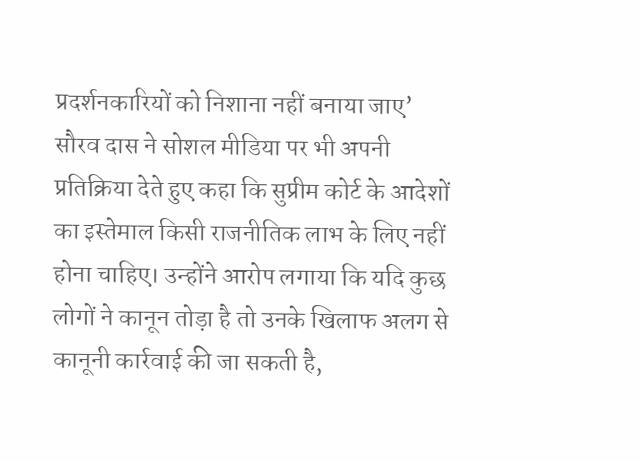प्रदर्शनकारियों को निशाना नहीं बनाया जाए’
सौरव दास ने सोशल मीडिया पर भी अपनी प्रतिक्रिया देते हुए कहा कि सुप्रीम कोर्ट के आदेशों का इस्तेमाल किसी राजनीतिक लाभ के लिए नहीं होना चाहिए। उन्होंने आरोप लगाया कि यदि कुछ लोगों ने कानून तोड़ा है तो उनके खिलाफ अलग से कानूनी कार्रवाई की जा सकती है,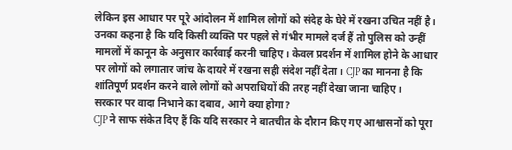लेकिन इस आधार पर पूरे आंदोलन में शामिल लोगों को संदेह के घेरे में रखना उचित नहीं है। उनका कहना है कि यदि किसी व्यक्ति पर पहले से गंभीर मामले दर्ज हैं तो पुलिस को उन्हीं मामलों में कानून के अनुसार कार्रवाई करनी चाहिए। केवल प्रदर्शन में शामिल होने के आधार पर लोगों को लगातार जांच के दायरे में रखना सही संदेश नहीं देता। CJP का मानना है कि शांतिपूर्ण प्रदर्शन करने वाले लोगों को अपराधियों की तरह नहीं देखा जाना चाहिए।
सरकार पर वादा निभाने का दबाव, आगे क्या होगा?
CJP ने साफ संकेत दिए हैं कि यदि सरकार ने बातचीत के दौरान किए गए आश्वासनों को पूरा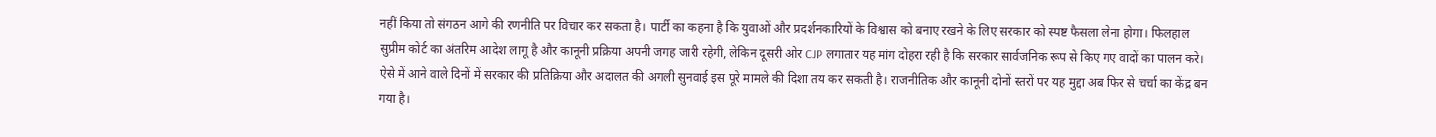नहीं किया तो संगठन आगे की रणनीति पर विचार कर सकता है। पार्टी का कहना है कि युवाओं और प्रदर्शनकारियों के विश्वास को बनाए रखने के लिए सरकार को स्पष्ट फैसला लेना होगा। फिलहाल सुप्रीम कोर्ट का अंतरिम आदेश लागू है और कानूनी प्रक्रिया अपनी जगह जारी रहेगी, लेकिन दूसरी ओर CJP लगातार यह मांग दोहरा रही है कि सरकार सार्वजनिक रूप से किए गए वादों का पालन करे। ऐसे में आने वाले दिनों में सरकार की प्रतिक्रिया और अदालत की अगली सुनवाई इस पूरे मामले की दिशा तय कर सकती है। राजनीतिक और कानूनी दोनों स्तरों पर यह मुद्दा अब फिर से चर्चा का केंद्र बन गया है।